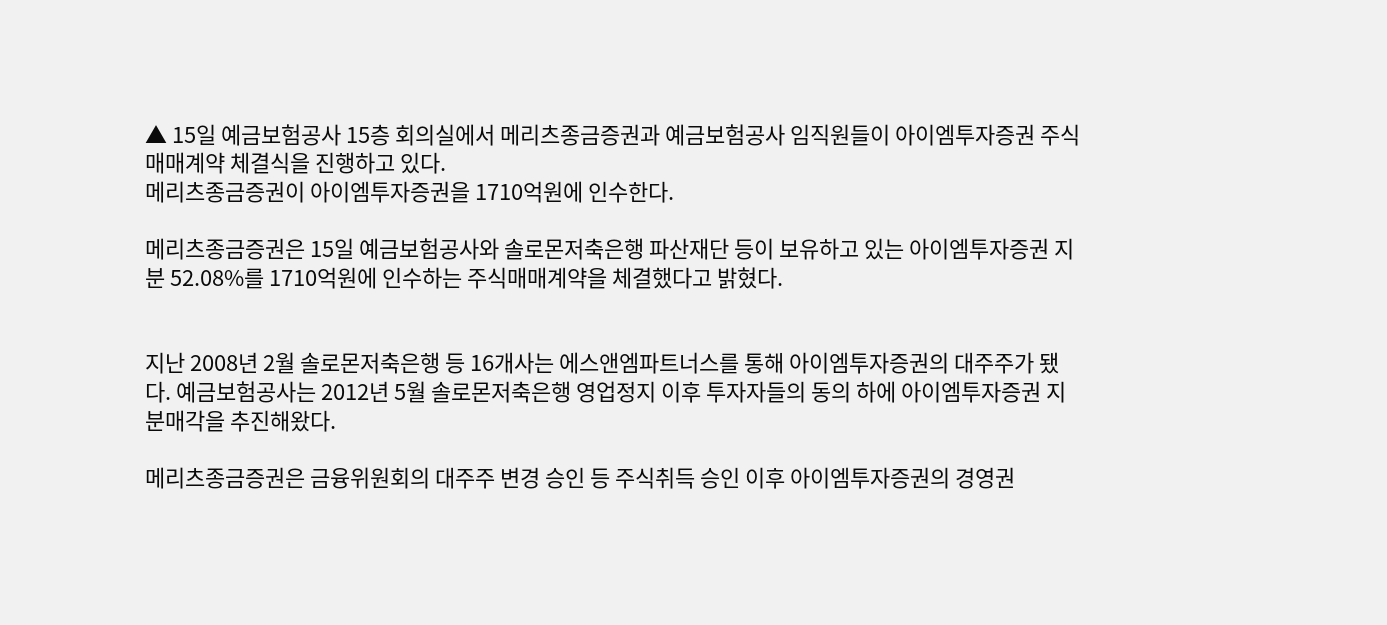▲ 15일 예금보험공사 15층 회의실에서 메리츠종금증권과 예금보험공사 임직원들이 아이엠투자증권 주식매매계약 체결식을 진행하고 있다.
메리츠종금증권이 아이엠투자증권을 1710억원에 인수한다.

메리츠종금증권은 15일 예금보험공사와 솔로몬저축은행 파산재단 등이 보유하고 있는 아이엠투자증권 지분 52.08%를 1710억원에 인수하는 주식매매계약을 체결했다고 밝혔다.


지난 2008년 2월 솔로몬저축은행 등 16개사는 에스앤엠파트너스를 통해 아이엠투자증권의 대주주가 됐다. 예금보험공사는 2012년 5월 솔로몬저축은행 영업정지 이후 투자자들의 동의 하에 아이엠투자증권 지분매각을 추진해왔다.

메리츠종금증권은 금융위원회의 대주주 변경 승인 등 주식취득 승인 이후 아이엠투자증권의 경영권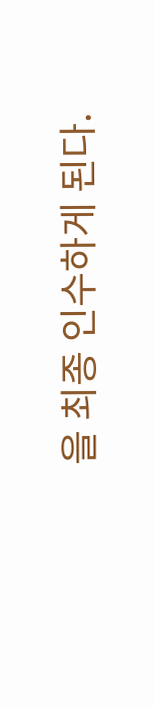을 최종 인수하게 된다.